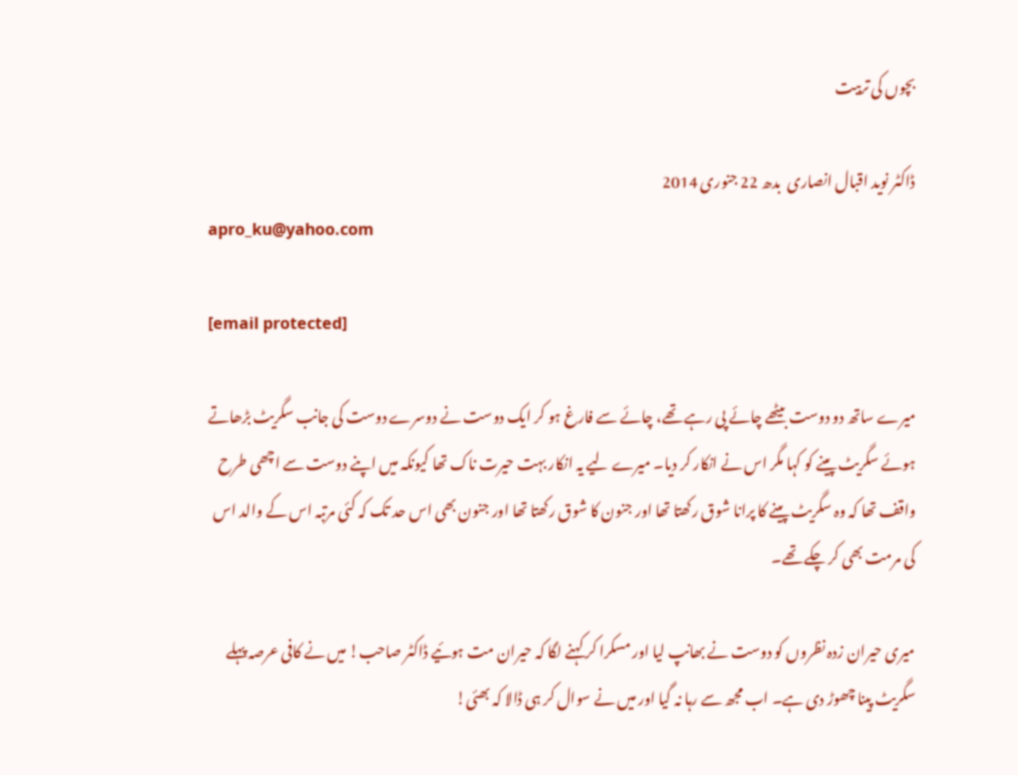بچوں کی تربیت

ڈاکٹر نوید اقبال انصاری  بدھ 22 جنوری 2014
apro_ku@yahoo.com

[email protected]

میرے ساتھ دو دوست بیٹھے چائے پی رہے تھے، چائے سے فارغ ہو کر ایک دوست نے دوسرے دوست کی جانب سگریٹ بڑھاتے ہوئے سگریٹ پینے کو کہا مگر اس نے انکار کر دیا۔ میرے لیے یہ انکار بہت حیرت ناک تھا کیونکہ میں اپنے دوست سے اچھی طرح واقف تھا کہ وہ سگریٹ پینے کا پرانا شوق رکھتا تھا اور جنون کا شوق رکھتا تھا اور جنون بھی اس حد تک کہ کئی مرتبہ اس کے والد اس کی مرمت بھی کر چکے تھے۔

میری حیران زدہ نظروں کو دوست نے بھانپ لیا اور مسکرا کر کہنے لگا کہ حیران مت ہوئیے ڈاکٹر صاحب! میں نے کافی عرصہ پہلے سگریٹ پینا چھوڑ دی ہے۔ اب مجھ سے رہا نہ گیا اور میں نے سوال کر ہی ڈالا کہ بھئی!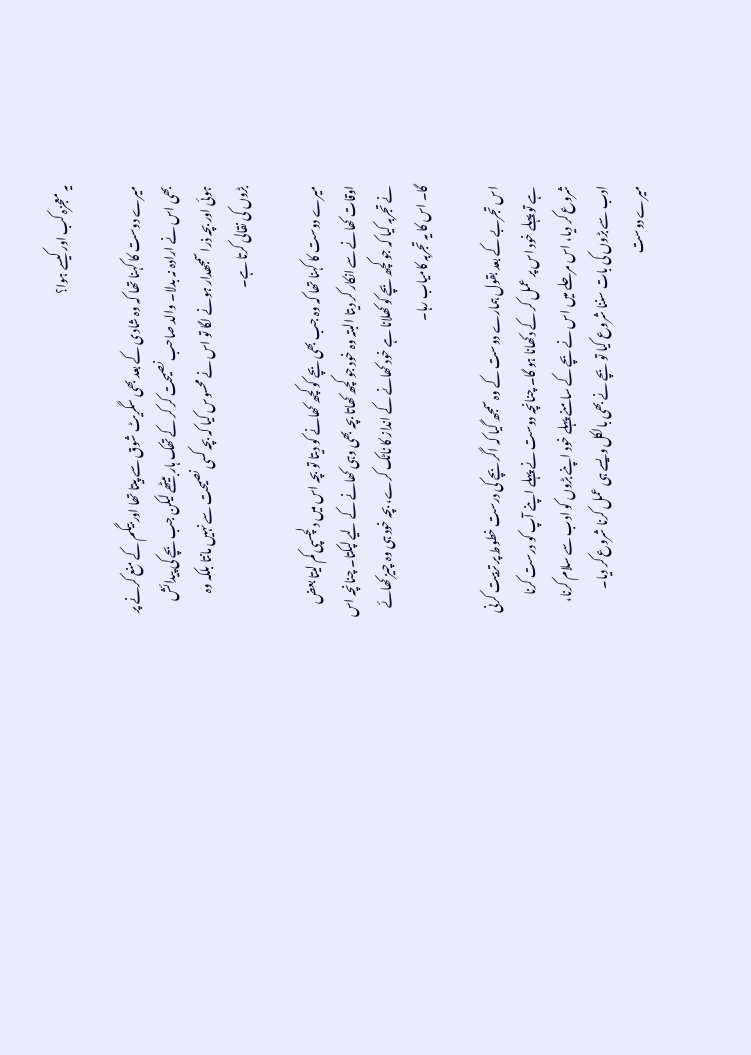یہ معجزہ کب اور کیسے ہوا؟

میرے دوست کا کہنا تھا کہ وہ شادی کے بعد بھی سگریٹ شوق سے پیتا تھا اور بیگم کے منع کرنے پر بھی اس نے ارادہ نہ بدلا۔ والد صاحب نصیحت کر کر کے تھک ہار بیٹھے لیکن جب بچے کی پیدائش ہوئی اور بچہ ذرا سمجھدار ہونے لگا تو اس نے محسوس کیا کہ بچہ کسی نصیحت سے نہیں مانتا بلکہ وہ بڑوں کی نقالی کرتا ہے۔

میرے دوست کا کہنا تھا کہ وہ جب بھی بچے کو کچھ کھانے کو دیتا تو بچہ اس میں دلچسپی کم لیتا بعض اوقات کھانے سے انکار کر دیتا البتہ وہ خود جو کچھ کھاتا بچہ بھی وہی کھانے کے لیے لپکتا۔ چنانچہ اس نے تجربہ کیا کہ جو کچھ بچے کو کھلانا ہے خود کھانے کے انداز کا ناٹک کرے، بچہ خود ہی وہ چیز کھائے گا۔ اس کا یہ تجربہ کامیاب رہا۔

اس تجربے کے بعد بقول ہمارے دوست کے وہ سمجھ گیا کہ اگر بچے کی درست خطوط پر تربیت کرنی ہے تو پہلے خود اس پر عمل کر کے دکھانا ہو گا۔ چنانچہ دوست نے پہلے اپنے آپ کو درست کرنا شروع کر دیا، اس مرحلے میں اس نے بچے کے سامنے پہلے خود اپنے بڑوں کو ادب سے سلام کرنا، ادب سے بڑوں کی بات سننا شروع کیا تو بچے نے بھی بالکل ویسے ہی عمل کرنا شروع کر دیا۔ میرے دوست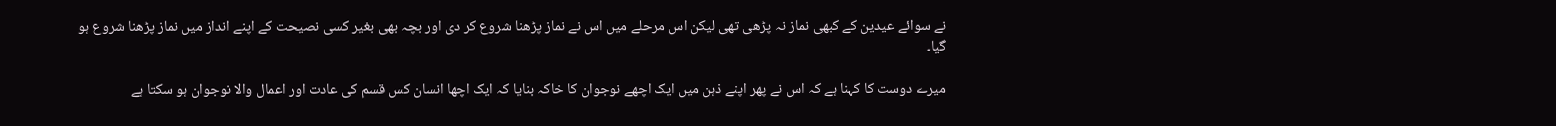نے سوائے عیدین کے کبھی نماز نہ پڑھی تھی لیکن اس مرحلے میں اس نے نماز پڑھنا شروع کر دی اور بچہ بھی بغیر کسی نصیحت کے اپنے انداز میں نماز پڑھنا شروع ہو گیا۔

میرے دوست کا کہنا ہے کہ اس نے پھر اپنے ذہن میں ایک اچھے نوجوان کا خاکہ بنایا کہ ایک اچھا انسان کس قسم کی عادت اور اعمال والا نوجوان ہو سکتا ہے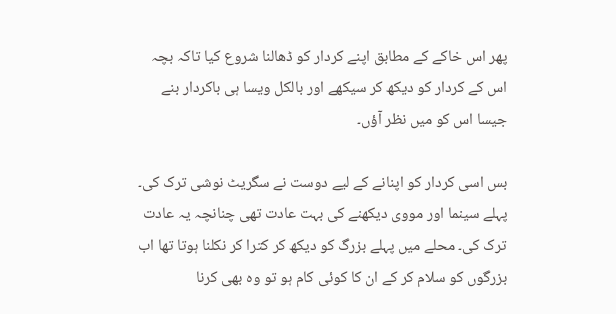پھر اس خاکے کے مطابق اپنے کردار کو ڈھالنا شروع کیا تاکہ بچہ اس کے کردار کو دیکھ کر سیکھے اور بالکل ویسا ہی باکردار بنے جیسا اس کو میں نظر آؤں۔

بس اسی کردار کو اپنانے کے لیے دوست نے سگریٹ نوشی ترک کی۔ پہلے سینما اور مووی دیکھنے کی بہت عادت تھی چنانچہ یہ عادت ترک کی۔ محلے میں پہلے بزرگ کو دیکھ کر کترا کر نکلنا ہوتا تھا اب بزرگوں کو سلام کر کے ان کا کوئی کام ہو تو وہ بھی کرنا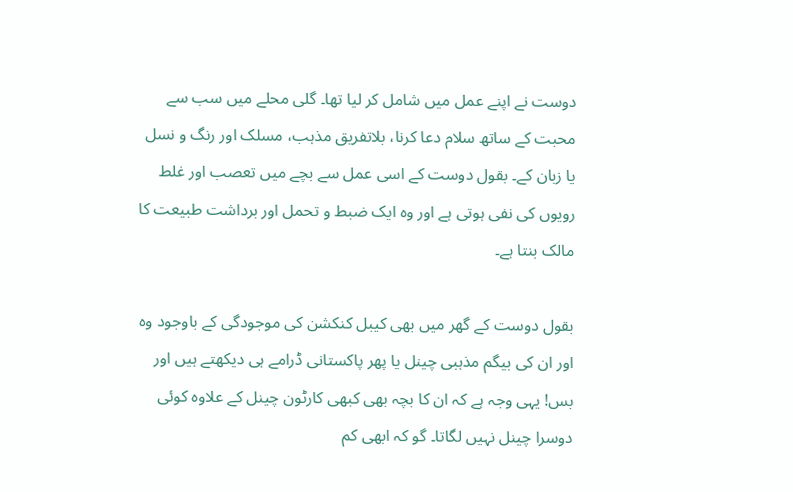دوست نے اپنے عمل میں شامل کر لیا تھا۔ گلی محلے میں سب سے محبت کے ساتھ سلام دعا کرنا، بلاتفریق مذہب، مسلک اور رنگ و نسل یا زبان کے۔ بقول دوست کے اسی عمل سے بچے میں تعصب اور غلط رویوں کی نفی ہوتی ہے اور وہ ایک ضبط و تحمل اور برداشت طبیعت کا مالک بنتا ہے۔

بقول دوست کے گھر میں بھی کیبل کنکشن کی موجودگی کے باوجود وہ اور ان کی بیگم مذہبی چینل یا پھر پاکستانی ڈرامے ہی دیکھتے ہیں اور بس! یہی وجہ ہے کہ ان کا بچہ بھی کبھی کارٹون چینل کے علاوہ کوئی دوسرا چینل نہیں لگاتا۔ گو کہ ابھی کم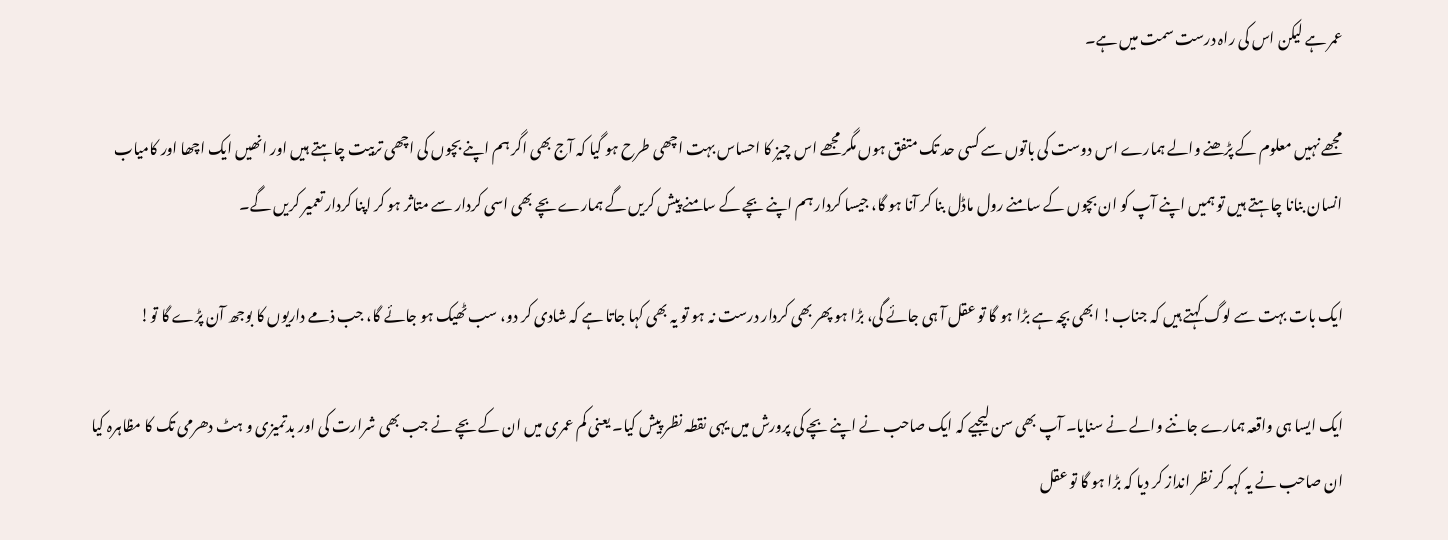عمر ہے لیکن اس کی راہ درست سمت میں ہے۔

مجھے نہیں معلوم کے پڑھنے والے ہمارے اس دوست کی باتوں سے کسی حد تک متفق ہوں مگر مجھے اس چیز کا احساس بہت اچھی طرح ہو گیا کہ آج بھی اگر ہم اپنے بچوں کی اچھی تربیت چاہتے ہیں اور انھیں ایک اچھا اور کامیاب انسان بنانا چاہتے ہیں تو ہمیں اپنے آپ کو ان بچوں کے سامنے رول ماڈل بنا کر آنا ہو گا، جیسا کردار ہم اپنے بچے کے سامنے پیش کریں گے ہمارے بچے بھی اسی کردار سے متاثر ہو کر اپنا کردار تعمیر کریں گے۔

ایک بات بہت سے لوگ کہتے ہیں کہ جناب! ابھی بچہ ہے بڑا ہو گا تو عقل آ ہی جائے گی، بڑا ہو پھر بھی کردار درست نہ ہو تو یہ بھی کہا جاتا ہے کہ شادی کر دو، سب ٹھیک ہو جائے گا، جب ذمے داریوں کا بوجھ آن پڑے گا تو!

ایک ایسا ہی واقعہ ہمارے جاننے والے نے سنایا۔ آپ بھی سن لیجیے کہ ایک صاحب نے اپنے بچے کی پرورش میں یہی نقطہ نظر پیش کیا۔ یعنی کم عمری میں ان کے بچے نے جب بھی شرارت کی اور بدتمیزی و ہٹ دھرمی تک کا مظاہرہ کیا ان صاحب نے یہ کہہ کر نظر انداز کر دیا کہ بڑا ہو گا تو عقل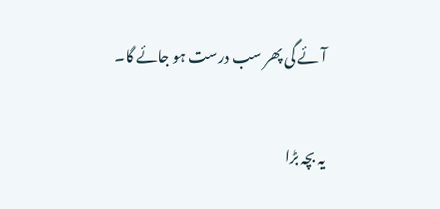آئے گی پھر سب درست ہو جائے گا۔

یہ بچہ بڑا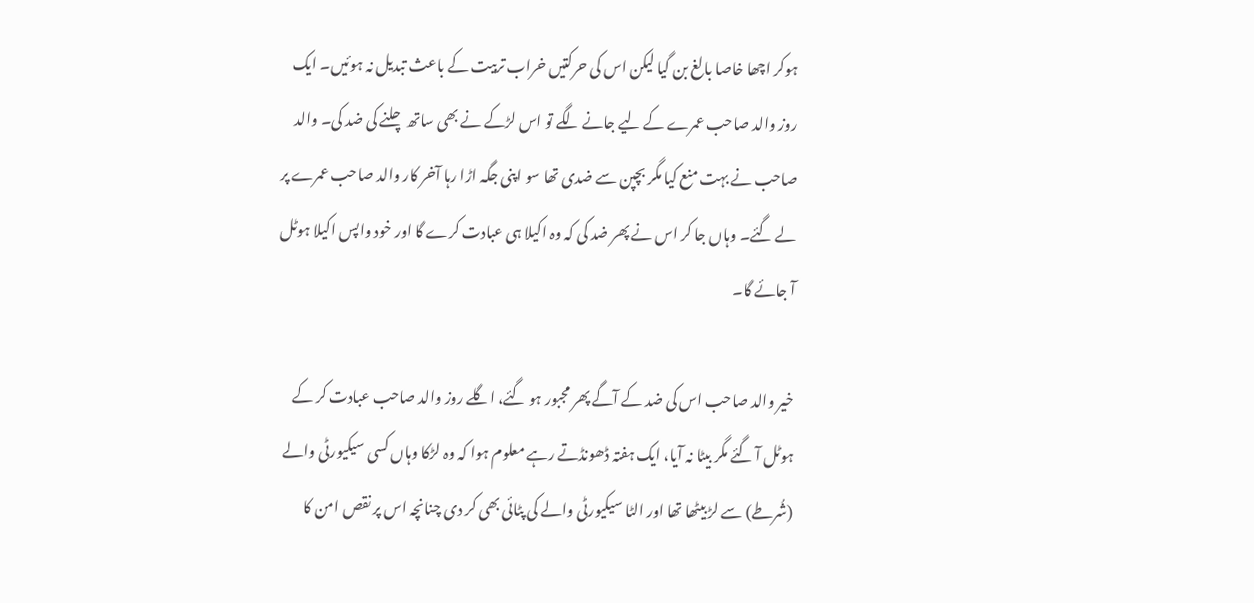ہوکر اچھا خاصا بالغ بن گیا لیکن اس کی حرکتیں خراب تربیت کے باعث تبدیل نہ ہوئیں۔ ایک روز والد صاحب عمرے کے لیے جانے لگے تو اس لڑکے نے بھی ساتھ چلنے کی ضد کی۔ والد صاحب نے بہت منع کیا مگر بچپن سے ضدی تھا سو اپنی جگہ اڑا رہا آخر کار والد صاحب عمرے پر لے گئے۔ وہاں جا کر اس نے پھر ضد کی کہ وہ اکیلا ہی عبادت کرے گا اور خود واپس اکیلا ہوٹل آ جائے گا۔

خیر والد صاحب اس کی ضد کے آگے پھر مجبور ہو گئے، اگلے روز والد صاحب عبادت کر کے ہوٹل آ گئے مگر بیٹا نہ آیا، ایک ہفتہ ڈھونڈتے رہے معلوم ہوا کہ وہ لڑکا وہاں کسی سیکیورٹی والے (شُرطے) سے لڑ بیٹھا تھا اور الٹا سیکیورٹی والے کی پٹائی بھی کر دی چنانچہ اس پر نقص امن کا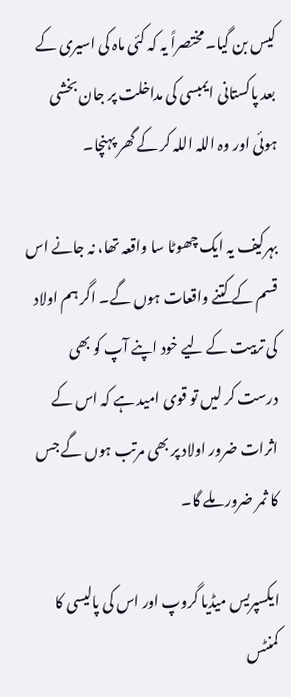کیس بن گیا۔ مختصراً یہ کہ کئی ماہ کی اسیری کے بعد پاکستانی ایمبسی کی مداخلت پر جان بخشی ہوئی اور وہ اللہ اللہ کر کے گھر پہنچا۔

بہرکیف یہ ایک چھوٹا سا واقعہ تھا، نہ جانے اس قسم کے کتنے واقعات ہوں گے۔ اگر ہم اولاد کی تربیت کے لیے خود اپنے آپ کو بھی درست کر لیں تو قوی امید ہے کہ اس کے اثرات ضرور اولاد پر بھی مرتب ہوں گے جس کا ثمر ضرور ملے گا۔

ایکسپریس میڈیا گروپ اور اس کی پالیسی کا کمنٹس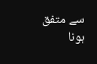سے متفق ہونا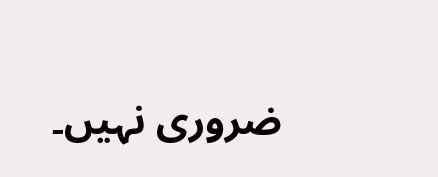ضروری نہیں۔